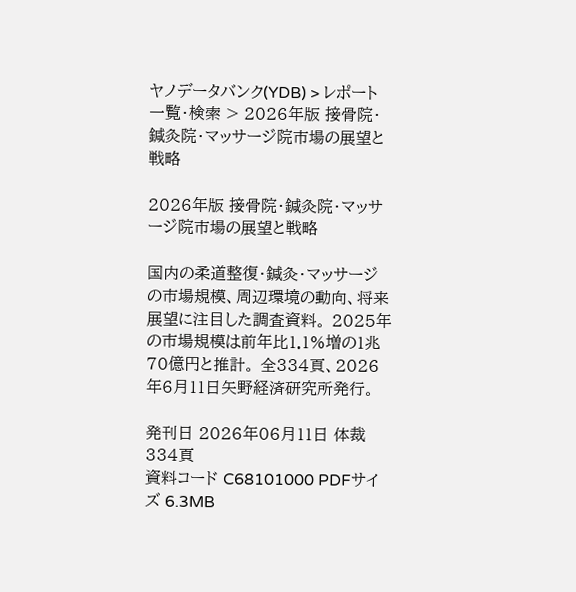ヤノデータバンク(YDB) > レポート一覧・検索 > 2026年版 接骨院・鍼灸院・マッサージ院市場の展望と戦略

2026年版 接骨院・鍼灸院・マッサージ院市場の展望と戦略

国内の柔道整復・鍼灸・マッサージの市場規模、周辺環境の動向、将来展望に注目した調査資料。 2025年の市場規模は前年比1.1%増の1兆70億円と推計。 全334頁、2026年6月11日矢野経済研究所発行。

発刊日 2026年06月11日 体裁 334頁
資料コード C68101000 PDFサイズ 6.3MB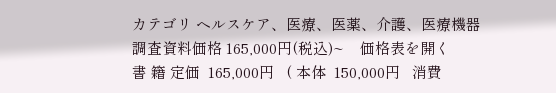カテゴリ ヘルスケア、医療、医薬、介護、医療機器
調査資料価格 165,000円(税込)~    価格表を開く
書 籍 定価  165,000円   ( 本体  150,000円   消費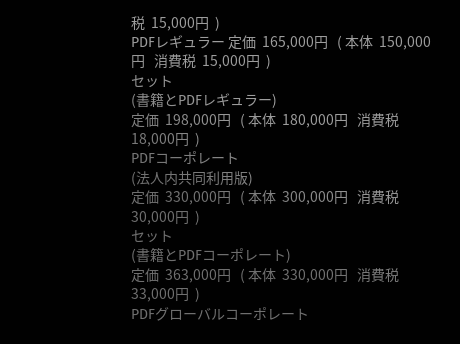税  15,000円  )
PDFレギュラー 定価  165,000円   ( 本体  150,000円   消費税  15,000円  )
セット
(書籍とPDFレギュラー)
定価  198,000円   ( 本体  180,000円   消費税  18,000円  )
PDFコーポレート
(法人内共同利用版)
定価  330,000円   ( 本体  300,000円   消費税  30,000円  )
セット
(書籍とPDFコーポレート)
定価  363,000円   ( 本体  330,000円   消費税  33,000円  )
PDFグローバルコーポレート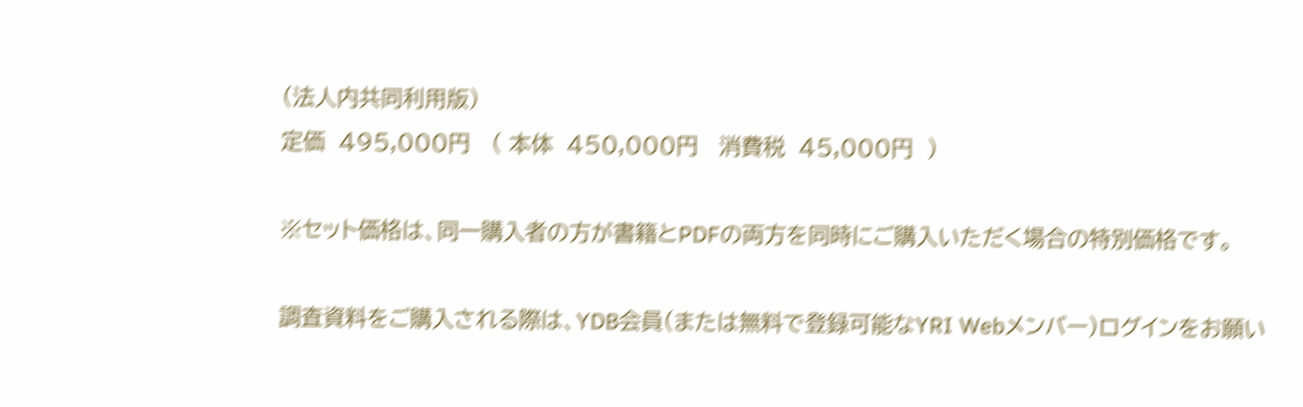(法人内共同利用版)
定価  495,000円   ( 本体  450,000円   消費税  45,000円  )

※セット価格は、同一購入者の方が書籍とPDFの両方を同時にご購入いただく場合の特別価格です。

調査資料をご購入される際は、YDB会員(または無料で登録可能なYRI Webメンバー)ログインをお願い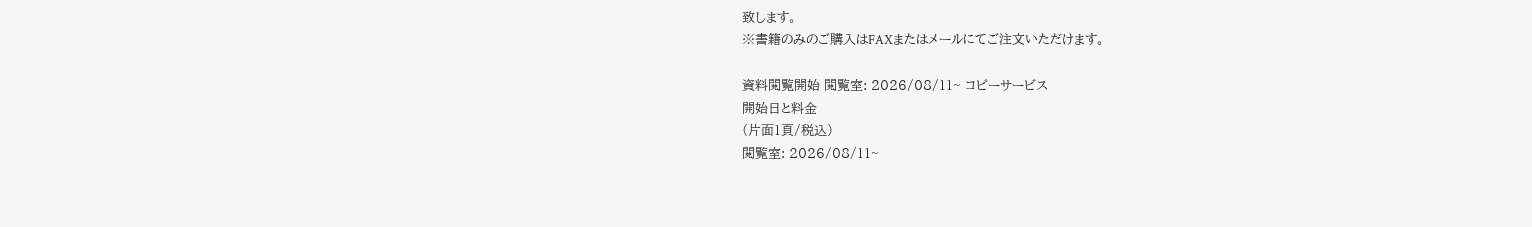致します。
※書籍のみのご購入はFAXまたはメールにてご注文いただけます。

資料閲覧開始 閲覧室: 2026/08/11~ コピーサービス
開始日と料金
(片面1頁/税込)
閲覧室: 2026/08/11~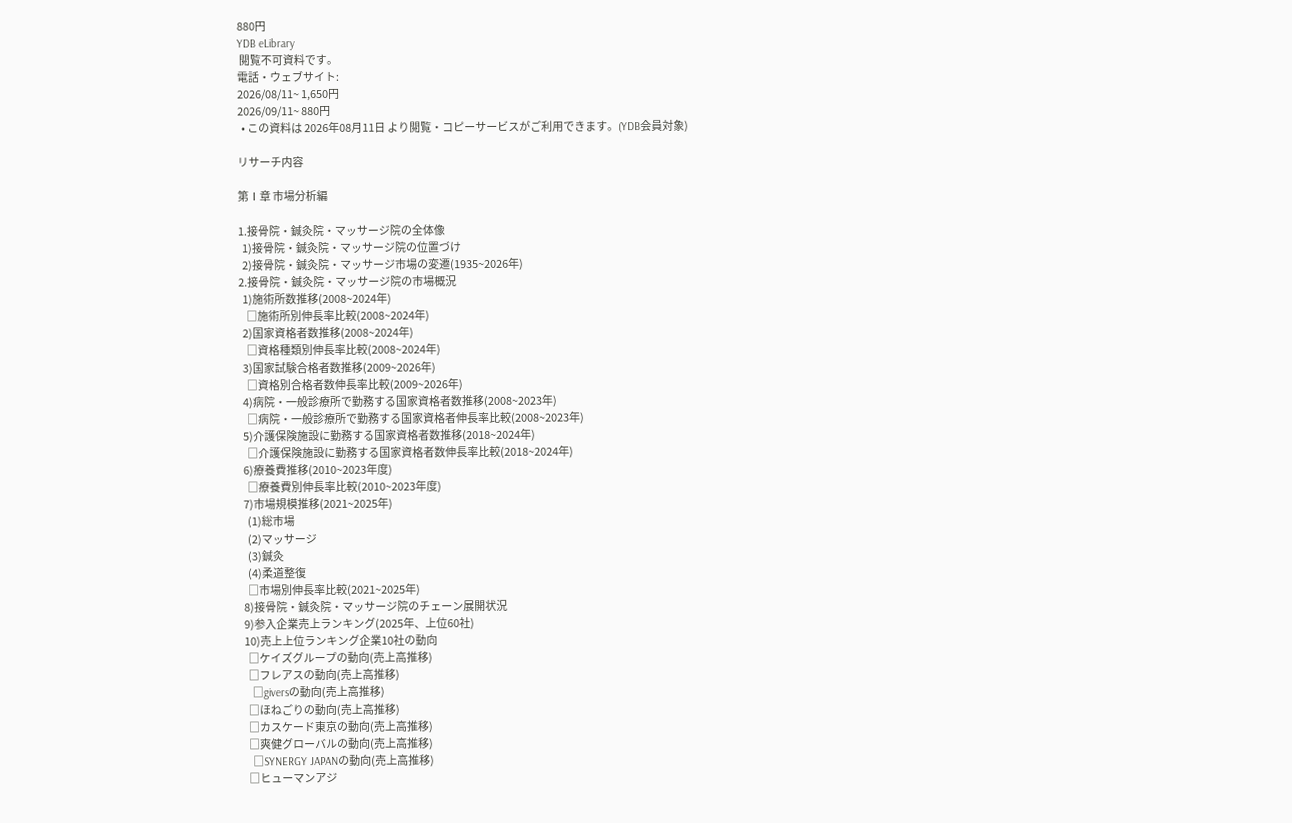880円
YDB eLibrary
 閲覧不可資料です。
電話・ウェブサイト:
2026/08/11~ 1,650円
2026/09/11~ 880円
  • この資料は 2026年08月11日 より閲覧・コピーサービスがご利用できます。(YDB会員対象)

リサーチ内容

第Ⅰ章 市場分析編

1.接骨院・鍼灸院・マッサージ院の全体像
  1)接骨院・鍼灸院・マッサージ院の位置づけ
  2)接骨院・鍼灸院・マッサージ市場の変遷(1935~2026年)
2.接骨院・鍼灸院・マッサージ院の市場概況
  1)施術所数推移(2008~2024年)
    □施術所別伸長率比較(2008~2024年)
  2)国家資格者数推移(2008~2024年)
    □資格種類別伸長率比較(2008~2024年)
  3)国家試験合格者数推移(2009~2026年)
    □資格別合格者数伸長率比較(2009~2026年)
  4)病院・一般診療所で勤務する国家資格者数推移(2008~2023年)
    □病院・一般診療所で勤務する国家資格者伸長率比較(2008~2023年)
  5)介護保険施設に勤務する国家資格者数推移(2018~2024年)
    □介護保険施設に勤務する国家資格者数伸長率比較(2018~2024年)
  6)療養費推移(2010~2023年度)
    □療養費別伸長率比較(2010~2023年度)
  7)市場規模推移(2021~2025年)
    (1)総市場
    (2)マッサージ
    (3)鍼灸
    (4)柔道整復
    □市場別伸長率比較(2021~2025年)
  8)接骨院・鍼灸院・マッサージ院のチェーン展開状況
  9)参入企業売上ランキング(2025年、上位60社)
  10)売上上位ランキング企業10社の動向
    □ケイズグループの動向(売上高推移)
    □フレアスの動向(売上高推移)
    □giversの動向(売上高推移)
    □ほねごりの動向(売上高推移)
    □カスケード東京の動向(売上高推移)
    □爽健グローバルの動向(売上高推移)
    □SYNERGY JAPANの動向(売上高推移)
    □ヒューマンアジ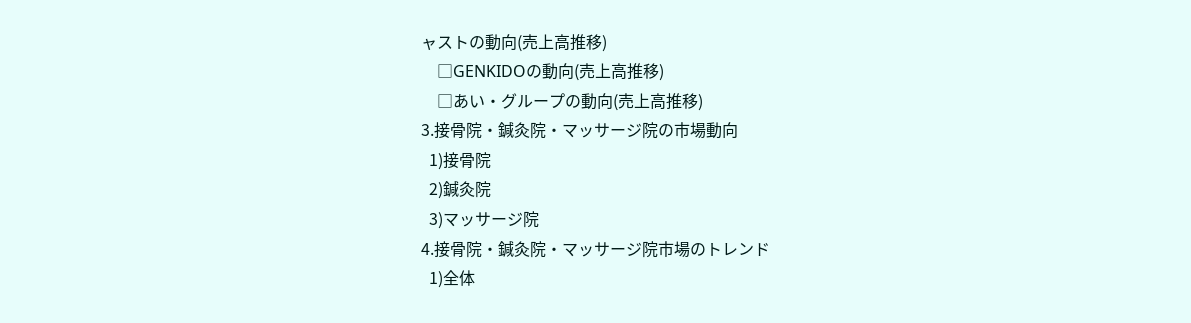ャストの動向(売上高推移)
    □GENKIDOの動向(売上高推移)
    □あい・グループの動向(売上高推移)
3.接骨院・鍼灸院・マッサージ院の市場動向
  1)接骨院
  2)鍼灸院
  3)マッサージ院
4.接骨院・鍼灸院・マッサージ院市場のトレンド
  1)全体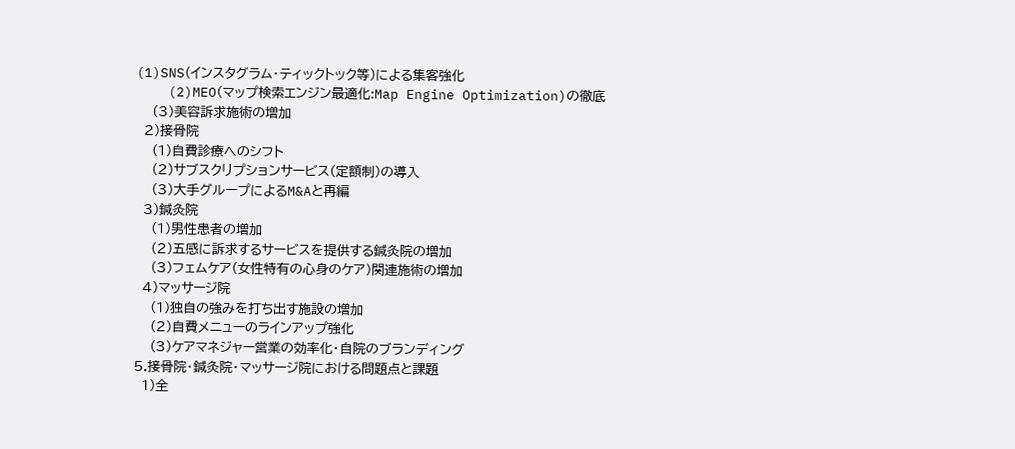(1)SNS(インスタグラム・ティックトック等)による集客強化
    (2)MEO(マップ検索エンジン最適化:Map Engine Optimization)の徹底
    (3)美容訴求施術の増加
  2)接骨院
    (1)自費診療へのシフト
    (2)サブスクリプションサービス(定額制)の導入
    (3)大手グループによるM&Aと再編
  3)鍼灸院
    (1)男性患者の増加
    (2)五感に訴求するサービスを提供する鍼灸院の増加
    (3)フェムケア(女性特有の心身のケア)関連施術の増加
  4)マッサージ院
    (1)独自の強みを打ち出す施設の増加
    (2)自費メニューのラインアップ強化
    (3)ケアマネジャー営業の効率化・自院のブランディング
5.接骨院・鍼灸院・マッサージ院における問題点と課題
  1)全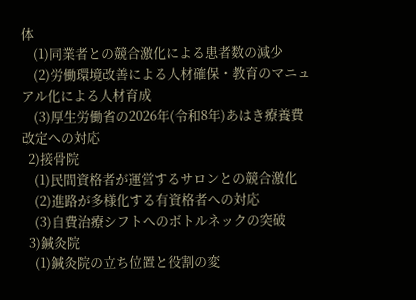体
    (1)同業者との競合激化による患者数の減少
    (2)労働環境改善による人材確保・教育のマニュアル化による人材育成
    (3)厚生労働省の2026年(令和8年)あはき療養費改定への対応
  2)接骨院
    (1)民間資格者が運営するサロンとの競合激化
    (2)進路が多様化する有資格者への対応
    (3)自費治療シフトへのボトルネックの突破
  3)鍼灸院
    (1)鍼灸院の立ち位置と役割の変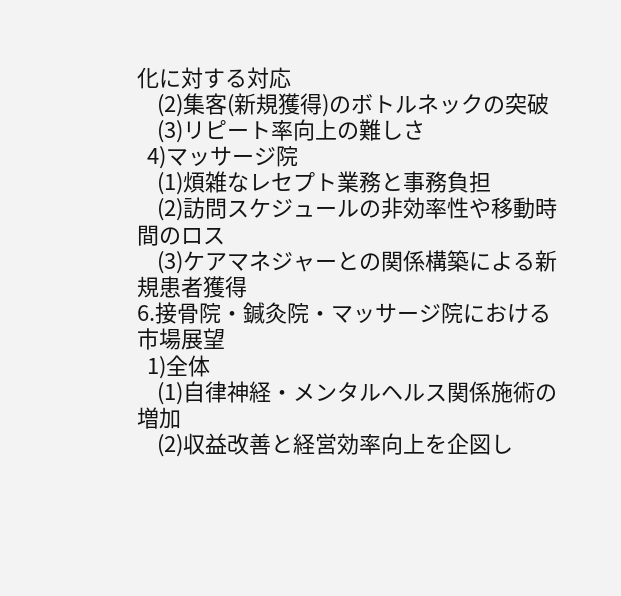化に対する対応
    (2)集客(新規獲得)のボトルネックの突破
    (3)リピート率向上の難しさ
  4)マッサージ院
    (1)煩雑なレセプト業務と事務負担
    (2)訪問スケジュールの非効率性や移動時間のロス
    (3)ケアマネジャーとの関係構築による新規患者獲得
6.接骨院・鍼灸院・マッサージ院における市場展望
  1)全体
    (1)自律神経・メンタルヘルス関係施術の増加
    (2)収益改善と経営効率向上を企図し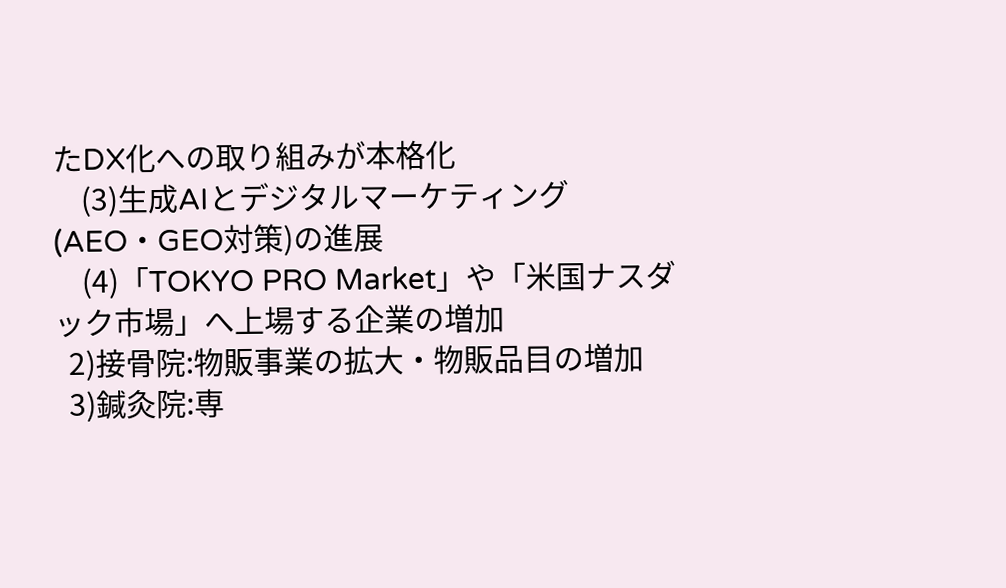たDX化への取り組みが本格化
    (3)生成AIとデジタルマーケティング(AEO・GEO対策)の進展
    (4)「TOKYO PRO Market」や「米国ナスダック市場」へ上場する企業の増加
  2)接骨院:物販事業の拡大・物販品目の増加
  3)鍼灸院:専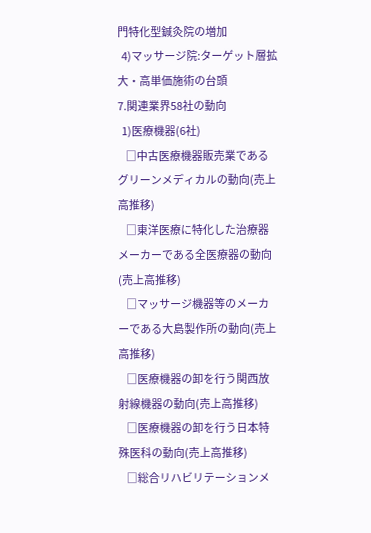門特化型鍼灸院の増加
  4)マッサージ院:ターゲット層拡大・高単価施術の台頭
7.関連業界58社の動向
  1)医療機器(6社)
    □中古医療機器販売業であるグリーンメディカルの動向(売上高推移)
    □東洋医療に特化した治療器メーカーである全医療器の動向(売上高推移)
    □マッサージ機器等のメーカーである大島製作所の動向(売上高推移)
    □医療機器の卸を行う関西放射線機器の動向(売上高推移)
    □医療機器の卸を行う日本特殊医科の動向(売上高推移)
    □総合リハビリテーションメ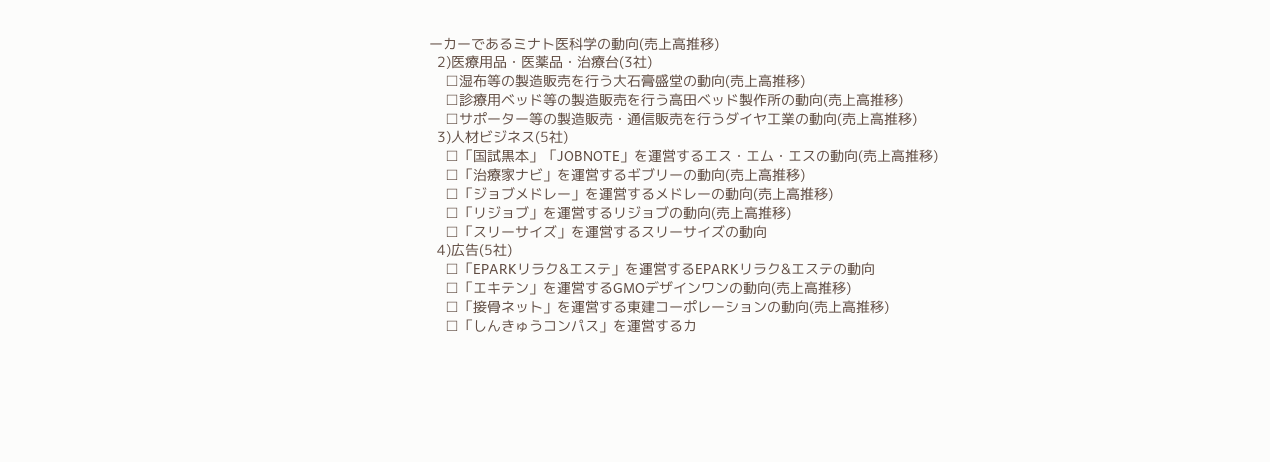ーカーであるミナト医科学の動向(売上高推移)
  2)医療用品・医薬品・治療台(3社)
    □湿布等の製造販売を行う大石膏盛堂の動向(売上高推移)
    □診療用ベッド等の製造販売を行う高田ベッド製作所の動向(売上高推移)
    □サポーター等の製造販売・通信販売を行うダイヤ工業の動向(売上高推移)
  3)人材ビジネス(5社)
    □「国試黒本」「JOBNOTE」を運営するエス・エム・エスの動向(売上高推移)
    □「治療家ナビ」を運営するギブリーの動向(売上高推移)
    □「ジョブメドレー」を運営するメドレーの動向(売上高推移)
    □「リジョブ」を運営するリジョブの動向(売上高推移)
    □「スリーサイズ」を運営するスリーサイズの動向
  4)広告(5社)
    □「EPARKリラク&エステ」を運営するEPARKリラク&エステの動向
    □「エキテン」を運営するGMOデザインワンの動向(売上高推移)
    □「接骨ネット」を運営する東建コーポレーションの動向(売上高推移)
    □「しんきゅうコンパス」を運営するカ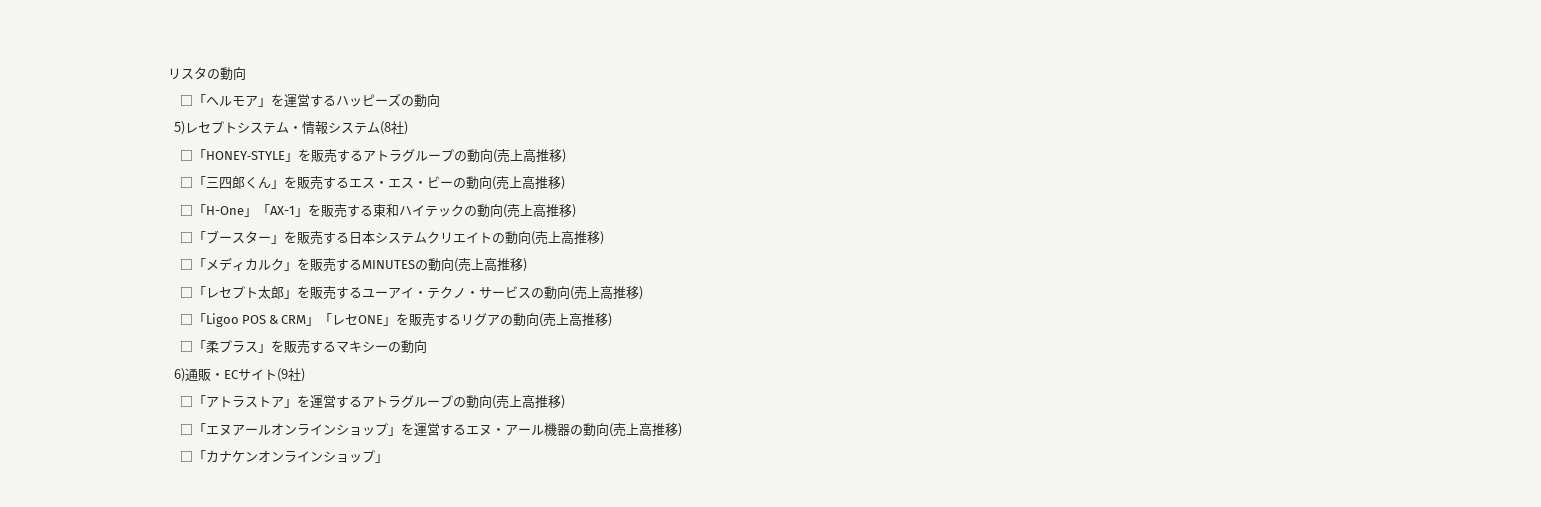リスタの動向
    □「ヘルモア」を運営するハッピーズの動向
  5)レセプトシステム・情報システム(8社)
    □「HONEY‐STYLE」を販売するアトラグループの動向(売上高推移)
    □「三四郎くん」を販売するエス・エス・ビーの動向(売上高推移)
    □「H-One」「AX-1」を販売する東和ハイテックの動向(売上高推移)
    □「ブースター」を販売する日本システムクリエイトの動向(売上高推移)
    □「メディカルク」を販売するMINUTESの動向(売上高推移)
    □「レセプト太郎」を販売するユーアイ・テクノ・サービスの動向(売上高推移)
    □「Ligoo POS & CRM」「レセONE」を販売するリグアの動向(売上高推移)
    □「柔プラス」を販売するマキシーの動向
  6)通販・ECサイト(9社)
    □「アトラストア」を運営するアトラグループの動向(売上高推移)
    □「エヌアールオンラインショップ」を運営するエヌ・アール機器の動向(売上高推移)
    □「カナケンオンラインショップ」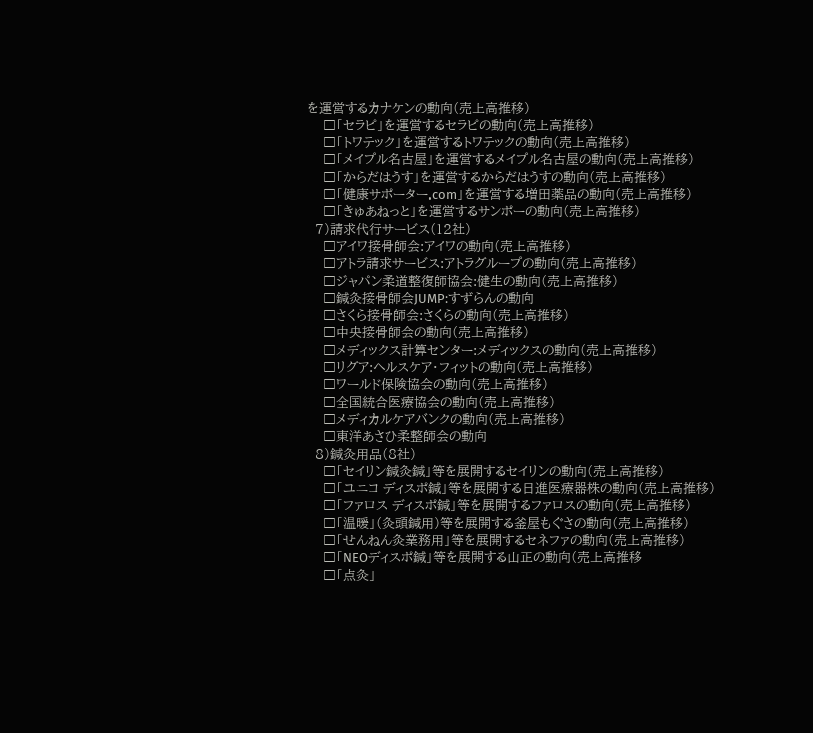を運営するカナケンの動向(売上高推移)
    □「セラピ」を運営するセラピの動向(売上高推移)
    □「トワテック」を運営するトワテックの動向(売上高推移)
    □「メイプル名古屋」を運営するメイプル名古屋の動向(売上高推移)
    □「からだはうす」を運営するからだはうすの動向(売上高推移)
    □「健康サポーター.com」を運営する増田薬品の動向(売上高推移)
    □「きゅあねっと」を運営するサンポーの動向(売上高推移)
  7)請求代行サービス(12社)
    □アイワ接骨師会:アイワの動向(売上高推移)
    □アトラ請求サービス:アトラグループの動向(売上高推移)
    □ジャパン柔道整復師協会:健生の動向(売上高推移)
    □鍼灸接骨師会JUMP:すずらんの動向
    □さくら接骨師会:さくらの動向(売上高推移)
    □中央接骨師会の動向(売上高推移)
    □メディックス計算センター:メディックスの動向(売上高推移)
    □リグア:ヘルスケア・フィットの動向(売上高推移)
    □ワールド保険協会の動向(売上高推移)
    □全国統合医療協会の動向(売上高推移)
    □メディカルケアバンクの動向(売上高推移)
    □東洋あさひ柔整師会の動向
  8)鍼灸用品(8社)
    □「セイリン鍼灸鍼」等を展開するセイリンの動向(売上高推移)
    □「ユニコ ディスポ鍼」等を展開する日進医療器株の動向(売上高推移)
    □「ファロス ディスポ鍼」等を展開するファロスの動向(売上高推移)
    □「温暖」(灸頭鍼用)等を展開する釜屋もぐさの動向(売上高推移)
    □「せんねん灸業務用」等を展開するセネファの動向(売上高推移)
    □「NEOディスポ鍼」等を展開する山正の動向(売上高推移
    □「点灸」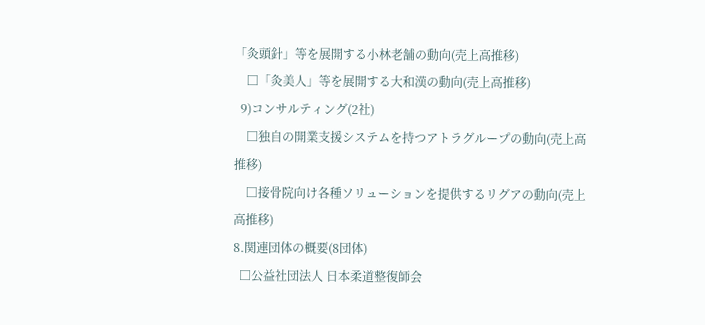「灸頭針」等を展開する小林老舗の動向(売上高推移)
    □「灸美人」等を展開する大和漢の動向(売上高推移)
  9)コンサルティング(2社)
    □独自の開業支援システムを持つアトラグループの動向(売上高推移)
    □接骨院向け各種ソリューションを提供するリグアの動向(売上高推移)
8.関連団体の概要(8団体)
  □公益社団法人 日本柔道整復師会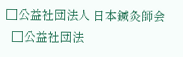□公益社団法人 日本鍼灸師会
  □公益社団法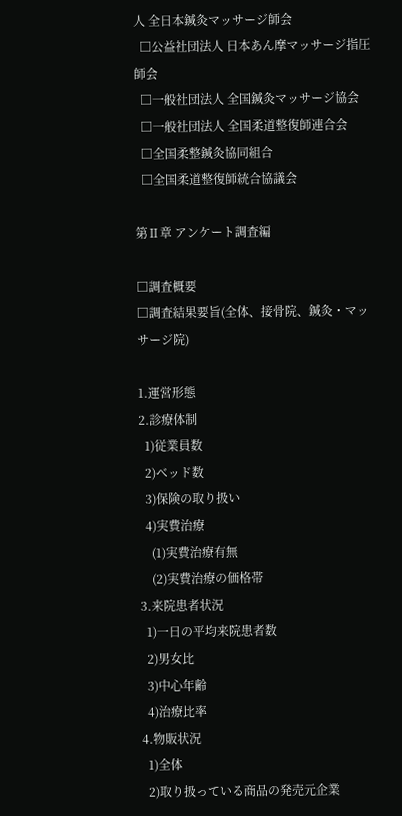人 全日本鍼灸マッサージ師会
  □公益社団法人 日本あん摩マッサージ指圧師会
  □一般社団法人 全国鍼灸マッサージ協会
  □一般社団法人 全国柔道整復師連合会
  □全国柔整鍼灸協同組合
  □全国柔道整復師統合協議会

第Ⅱ章 アンケート調査編

□調査概要
□調査結果要旨(全体、接骨院、鍼灸・マッサージ院)

1.運営形態
2.診療体制
  1)従業員数
  2)ベッド数
  3)保険の取り扱い
  4)実費治療
    (1)実費治療有無
    (2)実費治療の価格帯
3.来院患者状況
  1)一日の平均来院患者数
  2)男女比
  3)中心年齢
  4)治療比率
4.物販状況
  1)全体
  2)取り扱っている商品の発売元企業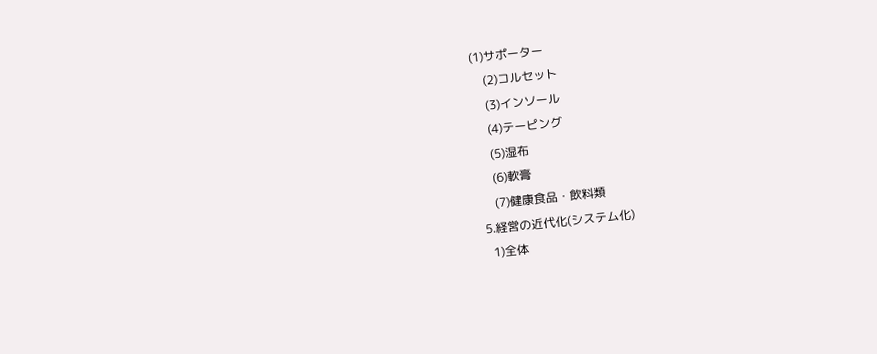(1)サポーター
    (2)コルセット
    (3)インソール
    (4)テーピング
    (5)湿布
    (6)軟膏
    (7)健康食品・飲料類
5.経営の近代化(システム化)
  1)全体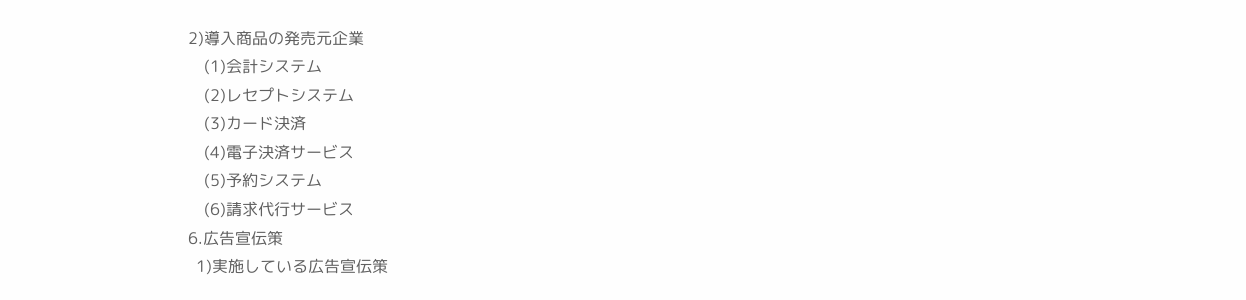2)導入商品の発売元企業
    (1)会計システム
    (2)レセプトシステム
    (3)カード決済
    (4)電子決済サービス
    (5)予約システム
    (6)請求代行サービス
6.広告宣伝策
  1)実施している広告宣伝策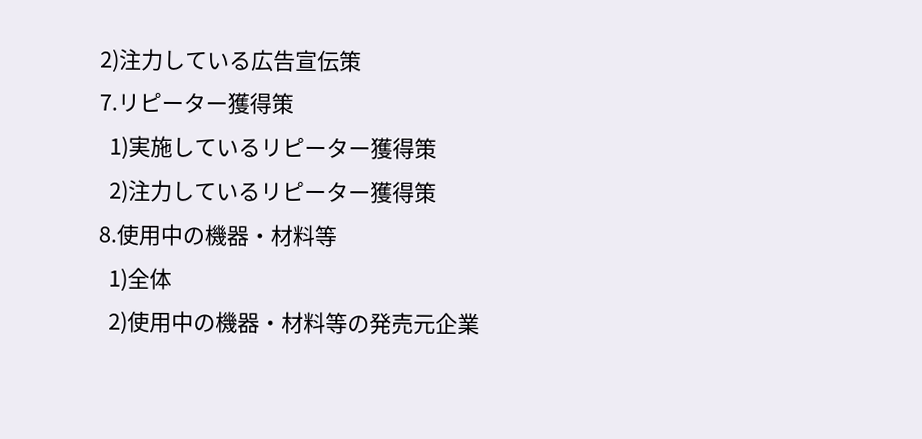2)注力している広告宣伝策
7.リピーター獲得策
  1)実施しているリピーター獲得策
  2)注力しているリピーター獲得策
8.使用中の機器・材料等
  1)全体
  2)使用中の機器・材料等の発売元企業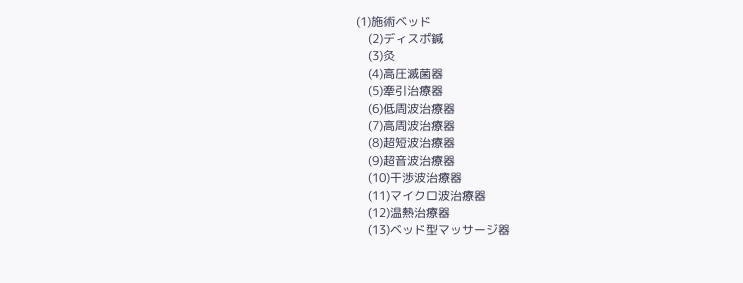(1)施術ベッド
    (2)ディスポ鍼
    (3)灸
    (4)高圧滅菌器
    (5)牽引治療器
    (6)低周波治療器
    (7)高周波治療器
    (8)超短波治療器
    (9)超音波治療器
    (10)干渉波治療器
    (11)マイクロ波治療器
    (12)温熱治療器
    (13)ベッド型マッサージ器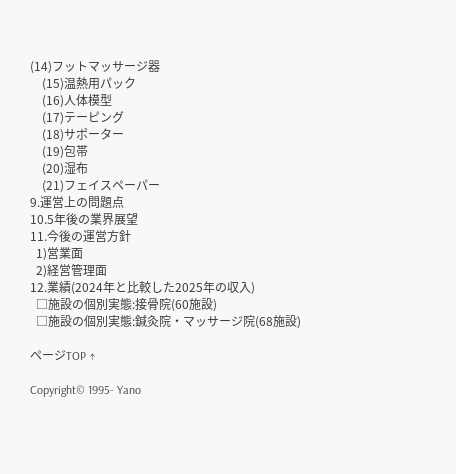(14)フットマッサージ器
    (15)温熱用パック
    (16)人体模型
    (17)テーピング
    (18)サポーター
    (19)包帯
    (20)湿布
    (21)フェイスペーパー
9.運営上の問題点
10.5年後の業界展望
11.今後の運営方針
  1)営業面
  2)経営管理面
12.業績(2024年と比較した2025年の収入)
  □施設の個別実態:接骨院(60施設)
  □施設の個別実態:鍼灸院・マッサージ院(68施設)

ページTOP ↑

Copyright© 1995- Yano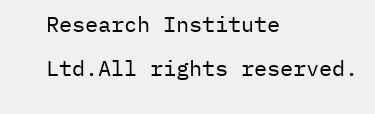Research Institute Ltd.All rights reserved.